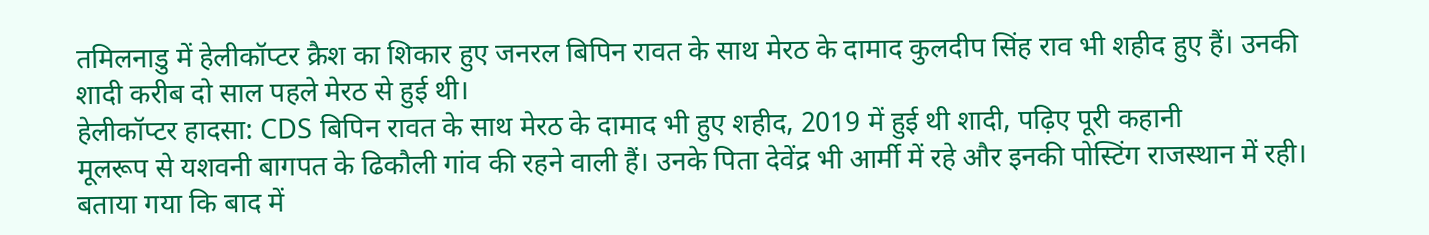तमिलनाडु में हेलीकॉप्टर क्रैश का शिकार हुए जनरल बिपिन रावत के साथ मेरठ के दामाद कुलदीप सिंह राव भी शहीद हुए हैं। उनकी शादी करीब दो साल पहले मेरठ से हुई थी।
हेलीकॉप्टर हादसा: CDS बिपिन रावत के साथ मेरठ के दामाद भी हुए शहीद, 2019 में हुई थी शादी, पढ़िए पूरी कहानी
मूलरूप से यशवनी बागपत के ढिकौली गांव की रहने वाली हैं। उनके पिता देवेंद्र भी आर्मी में रहे और इनकी पोस्टिंग राजस्थान में रही। बताया गया कि बाद में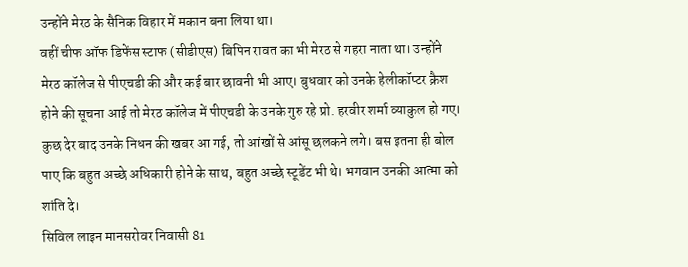उन्होंने मेरठ के सैनिक विहार में मकान बना लिया था।
वहीं चीफ ऑफ डिफेंस स्टाफ (सीडीएस) बिपिन रावत का भी मेरठ से गहरा नाता था। उन्होंने मेरठ कॉलेज से पीएचडी की और कई बार छावनी भी आए। बुधवार को उनके हेलीकॉप्टर क्रैश होने की सूचना आई तो मेरठ कॉलेज में पीएचडी के उनके गुरु रहे प्रो. हरवीर शर्मा व्याकुल हो गए। कुछ देर बाद उनके निधन की खबर आ गई, तो आंखों से आंसू छलकने लगे। बस इतना ही बोल पाए कि बहुत अच्छे अधिकारी होने के साथ, बहुत अच्छे स्टूडेंट भी थे। भगवान उनकी आत्मा को शांति दे।
सिविल लाइन मानसरोवर निवासी 81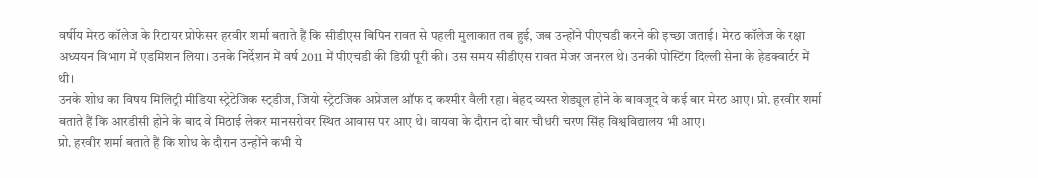वर्षीय मेरठ कॉलेज के रिटायर प्रोफेसर हरवीर शर्मा बताते हैं कि सीडीएस बिपिन रावत से पहली मुलाकात तब हुई, जब उन्होंने पीएचडी करने की इच्छा जताई। मेरठ कॉलेज के रक्षा अध्ययन विभाग में एडमिशन लिया। उनके निर्देशन में वर्ष 2011 में पीएचडी की डिग्री पूरी की। उस समय सीडीएस रावत मेजर जनरल थे। उनकी पोस्टिंग दिल्ली सेना के हेडक्वार्टर में थी।
उनके शोध का विषय मिलिट्री मीडिया स्ट्रेटेजिक स्ट्डीज, जियो स्ट्रेटजिक अप्रेजल ऑफ द कश्मीर वैली रहा। बेहद व्यस्त शेड्यूल होने के बावजूद वे कई बार मेरठ आए। प्रो. हरवीर शर्मा बताते हैं कि आरडीसी होने के बाद वे मिठाई लेकर मानसरोवर स्थित आवास पर आए थे। वायवा के दौरान दो बार चौधरी चरण सिंह विश्वविद्यालय भी आए।
प्रो. हरवीर शर्मा बताते हैं कि शोध के दौरान उन्होंने कभी ये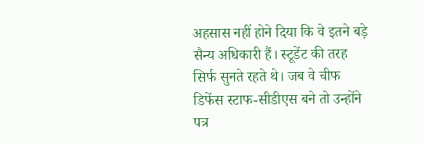अहसास नहीं होने दिया कि वे इतने बड़े सैन्य अधिकारी हैं। स्टूडेंट की तरह सिर्फ सुनते रहते थे। जब वे चीफ डिफेंस स्टाफ-सीडीएस बने तो उन्होंने पत्र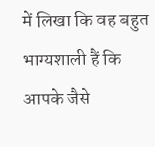में लिखा कि वह बहुत भाग्यशाली हैं कि आपके जैसे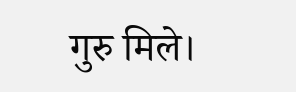गुरु मिले।